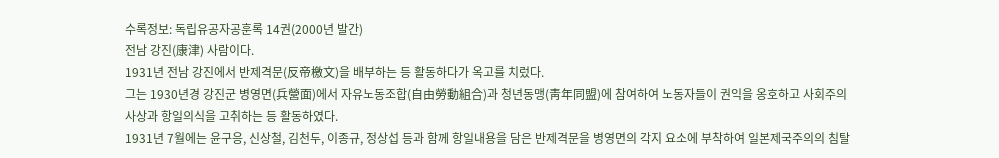수록정보: 독립유공자공훈록 14권(2000년 발간)
전남 강진(康津) 사람이다.
1931년 전남 강진에서 반제격문(反帝檄文)을 배부하는 등 활동하다가 옥고를 치렀다.
그는 1930년경 강진군 병영면(兵營面)에서 자유노동조합(自由勞動組合)과 청년동맹(靑年同盟)에 참여하여 노동자들이 권익을 옹호하고 사회주의 사상과 항일의식을 고취하는 등 활동하였다.
1931년 7월에는 윤구응, 신상철, 김천두, 이종규, 정상섭 등과 함께 항일내용을 담은 반제격문을 병영면의 각지 요소에 부착하여 일본제국주의의 침탈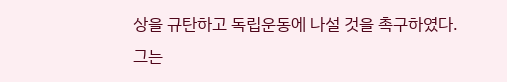상을 규탄하고 독립운동에 나설 것을 촉구하였다.
그는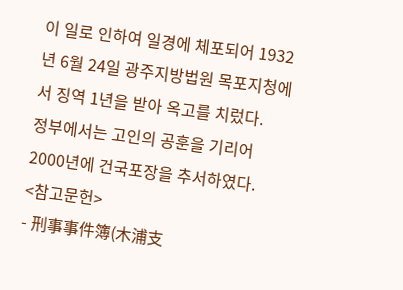이 일로 인하여 일경에 체포되어 1932년 6월 24일 광주지방법원 목포지청에서 징역 1년을 받아 옥고를 치렀다.
정부에서는 고인의 공훈을 기리어 2000년에 건국포장을 추서하였다.
<참고문헌>
- 刑事事件簿(木浦支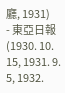廳, 1931)
- 東亞日報(1930. 10. 15, 1931. 9. 5, 1932.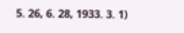5. 26, 6. 28, 1933. 3. 1)